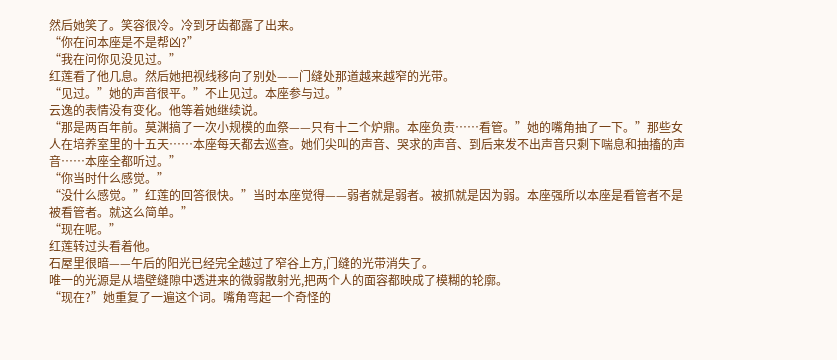然后她笑了。笑容很冷。冷到牙齿都露了出来。
“你在问本座是不是帮凶?”
“我在问你见没见过。”
红莲看了他几息。然后她把视线移向了别处——门缝处那道越来越窄的光带。
“见过。”她的声音很平。”不止见过。本座参与过。”
云逸的表情没有变化。他等着她继续说。
“那是两百年前。莫渊搞了一次小规模的血祭——只有十二个炉鼎。本座负责……看管。”她的嘴角抽了一下。”那些女人在培养室里的十五天……本座每天都去巡查。她们尖叫的声音、哭求的声音、到后来发不出声音只剩下喘息和抽搐的声音……本座全都听过。”
“你当时什么感觉。”
“没什么感觉。”红莲的回答很快。”当时本座觉得——弱者就是弱者。被抓就是因为弱。本座强所以本座是看管者不是被看管者。就这么简单。”
“现在呢。”
红莲转过头看着他。
石屋里很暗——午后的阳光已经完全越过了窄谷上方,门缝的光带消失了。
唯一的光源是从墙壁缝隙中透进来的微弱散射光,把两个人的面容都映成了模糊的轮廓。
“现在?”她重复了一遍这个词。嘴角弯起一个奇怪的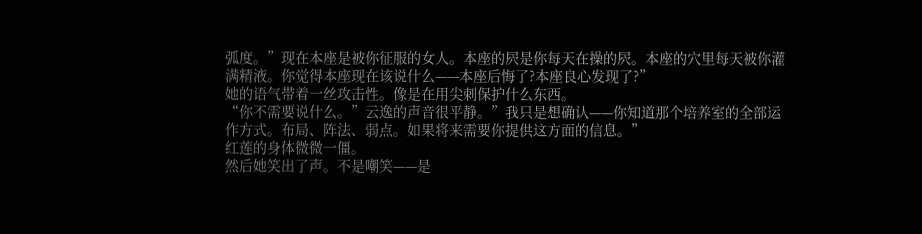弧度。”现在本座是被你征服的女人。本座的屄是你每天在操的屄。本座的穴里每天被你灌满精液。你觉得本座现在该说什么——本座后悔了?本座良心发现了?”
她的语气带着一丝攻击性。像是在用尖刺保护什么东西。
“你不需要说什么。”云逸的声音很平静。”我只是想确认——你知道那个培养室的全部运作方式。布局、阵法、弱点。如果将来需要你提供这方面的信息。”
红莲的身体微微一僵。
然后她笑出了声。不是嘲笑——是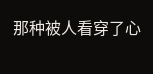那种被人看穿了心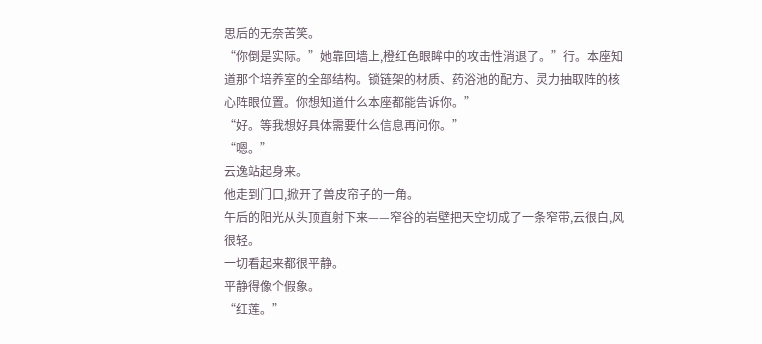思后的无奈苦笑。
“你倒是实际。”她靠回墙上,橙红色眼眸中的攻击性消退了。”行。本座知道那个培养室的全部结构。锁链架的材质、药浴池的配方、灵力抽取阵的核心阵眼位置。你想知道什么本座都能告诉你。”
“好。等我想好具体需要什么信息再问你。”
“嗯。”
云逸站起身来。
他走到门口,掀开了兽皮帘子的一角。
午后的阳光从头顶直射下来——窄谷的岩壁把天空切成了一条窄带,云很白,风很轻。
一切看起来都很平静。
平静得像个假象。
“红莲。”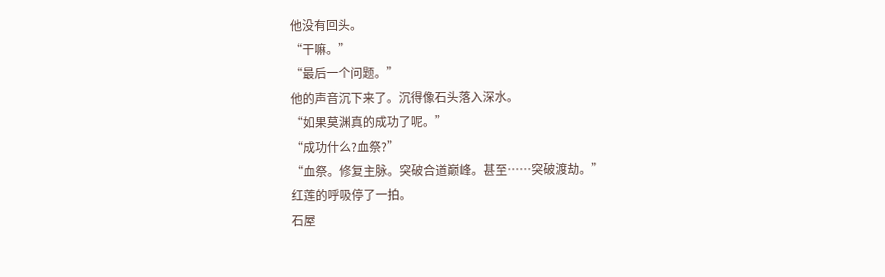他没有回头。
“干嘛。”
“最后一个问题。”
他的声音沉下来了。沉得像石头落入深水。
“如果莫渊真的成功了呢。”
“成功什么?血祭?”
“血祭。修复主脉。突破合道巅峰。甚至……突破渡劫。”
红莲的呼吸停了一拍。
石屋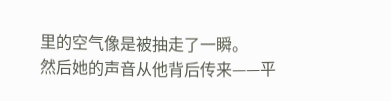里的空气像是被抽走了一瞬。
然后她的声音从他背后传来——平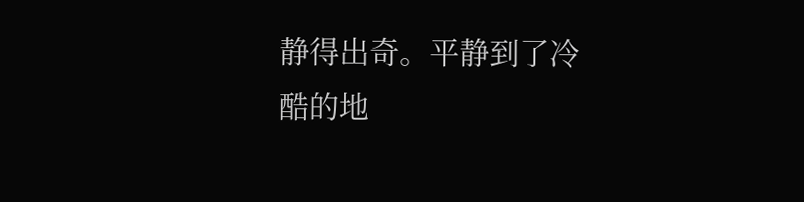静得出奇。平静到了冷酷的地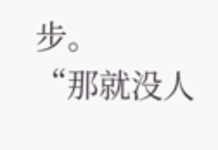步。
“那就没人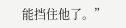能挡住他了。”